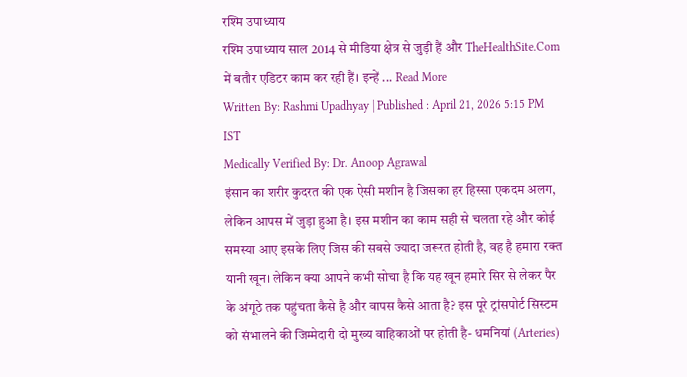रश्मि उपाध्याय
रश्मि उपाध्याय साल 2014 से मीडिया क्षेत्र से जुड़ी हैं और TheHealthSite.Com में बतौर एडिटर काम कर रही हैं। इन्हें ... Read More
Written By: Rashmi Upadhyay | Published : April 21, 2026 5:15 PM IST
Medically Verified By: Dr. Anoop Agrawal
इंसान का शरीर कुदरत की एक ऐसी मशीन है जिसका हर हिस्सा एकदम अलग, लेकिन आपस में जुड़ा हुआ है। इस मशीन का काम सही से चलता रहे और कोई समस्या आए इसके लिए जिस की सबसे ज्यादा जरूरत होती है, वह है हमारा रक्त यानी खून। लेकिन क्या आपने कभी सोचा है कि यह खून हमारे सिर से लेकर पैर के अंगूठे तक पहुंचता कैसे है और वापस कैसे आता है? इस पूरे ट्रांसपोर्ट सिस्टम को संभालने की जिम्मेदारी दो मुख्य वाहिकाओं पर होती है- धमनियां (Arteries)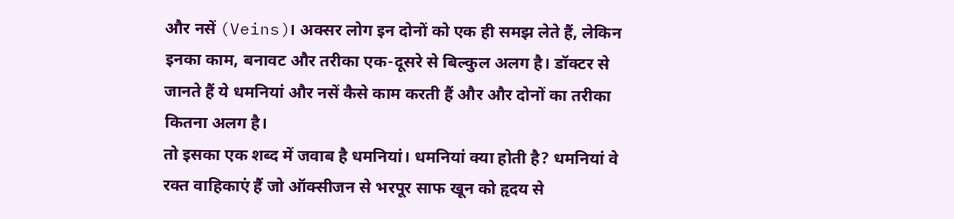और नसें (Veins)। अक्सर लोग इन दोनों को एक ही समझ लेते हैं, लेकिन इनका काम, बनावट और तरीका एक-दूसरे से बिल्कुल अलग है। डॉक्टर से जानते हैं ये धमनियां और नसें कैसे काम करती हैं और और दोनों का तरीका कितना अलग है।
तो इसका एक शब्द में जवाब है धमनियां। धमनियां क्या होती है? धमनियां वे रक्त वाहिकाएं हैं जो ऑक्सीजन से भरपूर साफ खून को हृदय से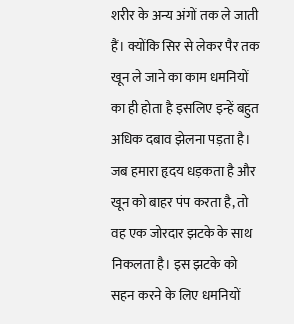शरीर के अन्य अंगों तक ले जाती हैं। क्योंकि सिर से लेकर पैर तक खून ले जाने का काम धमनियों का ही होता है इसलिए इन्हें बहुत अधिक दबाव झेलना पड़ता है। जब हमारा हृदय धड़कता है और खून को बाहर पंप करता है, तो वह एक जोरदार झटके के साथ निकलता है। इस झटके को सहन करने के लिए धमनियों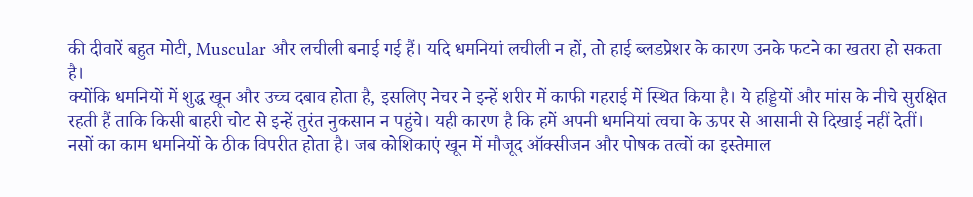की दीवारें बहुत मोटी, Muscular और लचीली बनाई गई हैं। यदि धमनियां लचीली न हों, तो हाई ब्लडप्रेशर के कारण उनके फटने का खतरा हो सकता है।
क्योंकि धमनियों में शुद्ध खून और उच्च दबाव होता है, इसलिए नेचर ने इन्हें शरीर में काफी गहराई में स्थित किया है। ये हड्डियों और मांस के नीचे सुरक्षित रहती हैं ताकि किसी बाहरी चोट से इन्हें तुरंत नुकसान न पहुंचे। यही कारण है कि हमें अपनी धमनियां त्वचा के ऊपर से आसानी से दिखाई नहीं देतीं।
नसों का काम धमनियों के ठीक विपरीत होता है। जब कोशिकाएं खून में मौजूद ऑक्सीजन और पोषक तत्वों का इस्तेमाल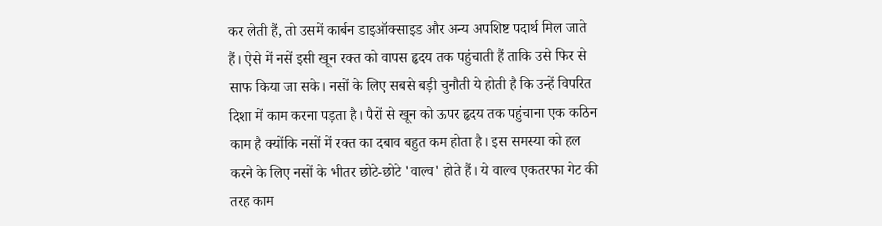कर लेती हैं, तो उसमें कार्बन डाइऑक्साइड और अन्य अपशिष्ट पदार्थ मिल जाते हैं। ऐसे में नसें इसी खून रक्त को वापस हृदय तक पहुंचाती हैं ताकि उसे फिर से साफ किया जा सके। नसों के लिए सबसे बड़ी चुनौती ये होती है कि उन्हें विपरित दिशा में काम करना पड़ता है। पैरों से खून को ऊपर हृदय तक पहुंचाना एक कठिन काम है क्योंकि नसों में रक्त का दबाव बहुत कम होता है। इस समस्या को हल करने के लिए नसों के भीतर छोटे-छोटे 'वाल्व' होते हैं। ये वाल्व एकतरफा गेट की तरह काम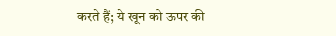करते हैं; ये खून को ऊपर की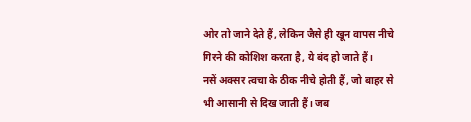ओर तो जाने देते हैं, लेकिन जैसे ही खून वापस नीचे गिरने की कोशिश करता है, ये बंद हो जाते हैं।
नसें अक्सर त्वचा के ठीक नीचे होती हैं, जो बाहर से भी आसानी से दिख जाती हैं। जब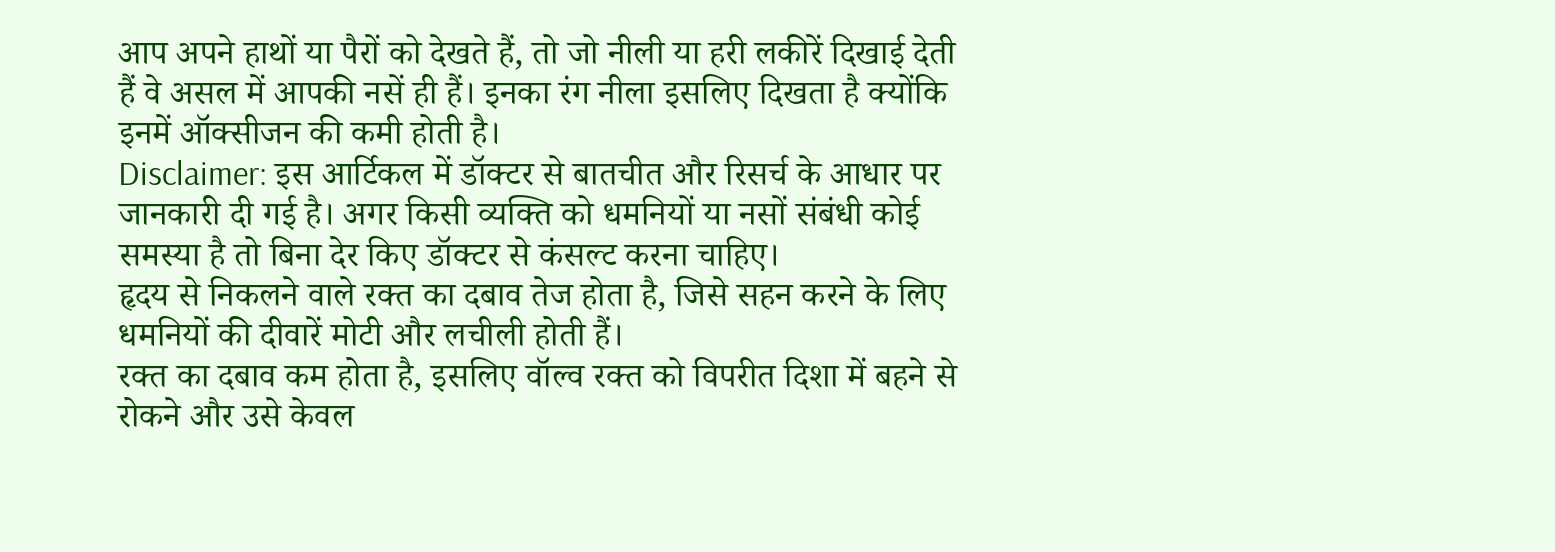आप अपने हाथों या पैरों को देखते हैं, तो जो नीली या हरी लकीरें दिखाई देती हैं वे असल में आपकी नसें ही हैं। इनका रंग नीला इसलिए दिखता है क्योंकि इनमें ऑक्सीजन की कमी होती है।
Disclaimer: इस आर्टिकल में डॉक्टर से बातचीत और रिसर्च के आधार पर जानकारी दी गई है। अगर किसी व्यक्ति को धमनियों या नसों संबंधी कोई समस्या है तो बिना देर किए डॉक्टर से कंसल्ट करना चाहिए।
हृदय से निकलने वाले रक्त का दबाव तेज होता है, जिसे सहन करने के लिए धमनियों की दीवारें मोटी और लचीली होती हैं।
रक्त का दबाव कम होता है, इसलिए वॉल्व रक्त को विपरीत दिशा में बहने से रोकने और उसे केवल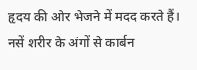हृदय की ओर भेजने में मदद करते हैं।
नसें शरीर के अंगों से कार्बन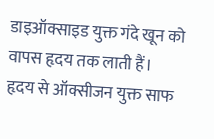डाइऑक्साइड युक्त गंदे खून को वापस हृदय तक लाती हैं।
हृदय से ऑक्सीजन युक्त साफ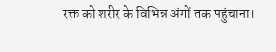रक्त को शरीर के विभिन्न अंगों तक पहुंचाना।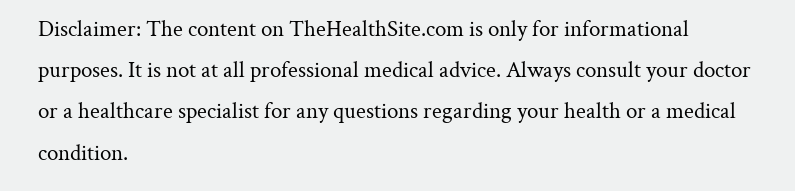Disclaimer: The content on TheHealthSite.com is only for informational purposes. It is not at all professional medical advice. Always consult your doctor or a healthcare specialist for any questions regarding your health or a medical condition.